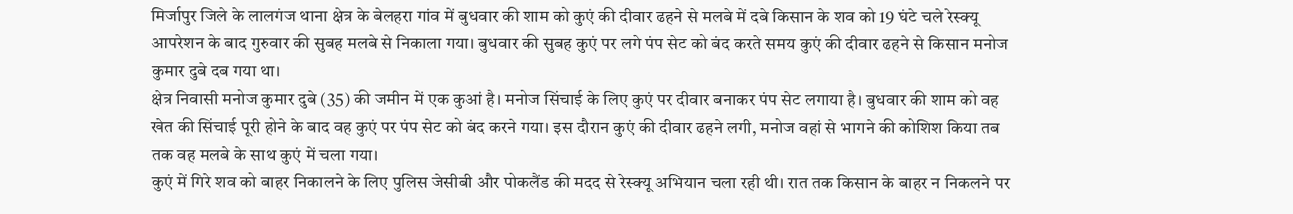मिर्जापुर जिले के लालगंज थाना क्षेत्र के बेलहरा गांव में बुधवार की शाम को कुएं की दीवार ढहने से मलबे में दबे किसान के शव को 19 घंटे चले रेस्क्यू आपरेशन के बाद गुरुवार की सुबह मलबे से निकाला गया। बुधवार की सुबह कुएं पर लगे पंप सेट को बंद करते समय कुएं की दीवार ढहने से किसान मनोज कुमार दुबे दब गया था।
क्षेत्र निवासी मनोज कुमार दुबे (35) की जमीन में एक कुआं है। मनोज सिंचाई के लिए कुएं पर दीवार बनाकर पंप सेट लगाया है। बुधवार की शाम को वह खेत की सिंचाई पूरी होने के बाद वह कुएं पर पंप सेट को बंद करने गया। इस दौरान कुएं की दीवार ढहने लगी, मनोज वहां से भागने की कोशिश किया तब तक वह मलबे के साथ कुएं में चला गया।
कुएं में गिरे शव को बाहर निकालने के लिए पुलिस जेसीबी और पोकलैंड की मदद से रेस्क्यू अभियान चला रही थी। रात तक किसान के बाहर न निकलने पर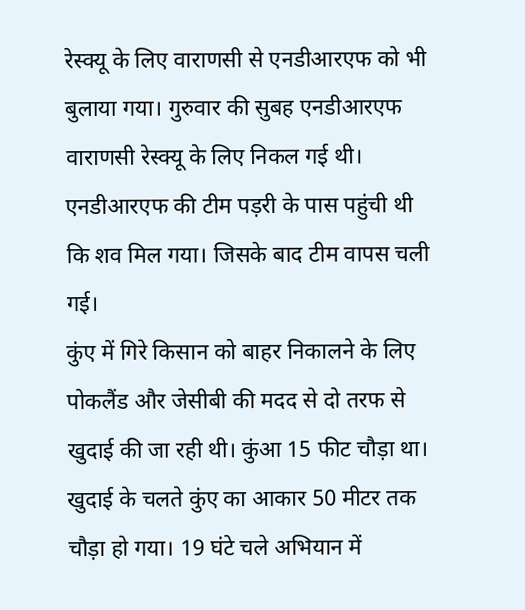रेस्क्यू के लिए वाराणसी से एनडीआरएफ को भी बुलाया गया। गुरुवार की सुबह एनडीआरएफ वाराणसी रेस्क्यू के लिए निकल गई थी। एनडीआरएफ की टीम पड़री के पास पहुंची थी कि शव मिल गया। जिसके बाद टीम वापस चली गई।
कुंए में गिरे किसान को बाहर निकालने के लिए पोकलैंड और जेसीबी की मदद से दो तरफ से खुदाई की जा रही थी। कुंआ 15 फीट चौड़ा था। खुदाई के चलते कुंए का आकार 50 मीटर तक चौड़ा हो गया। 19 घंटे चले अभियान में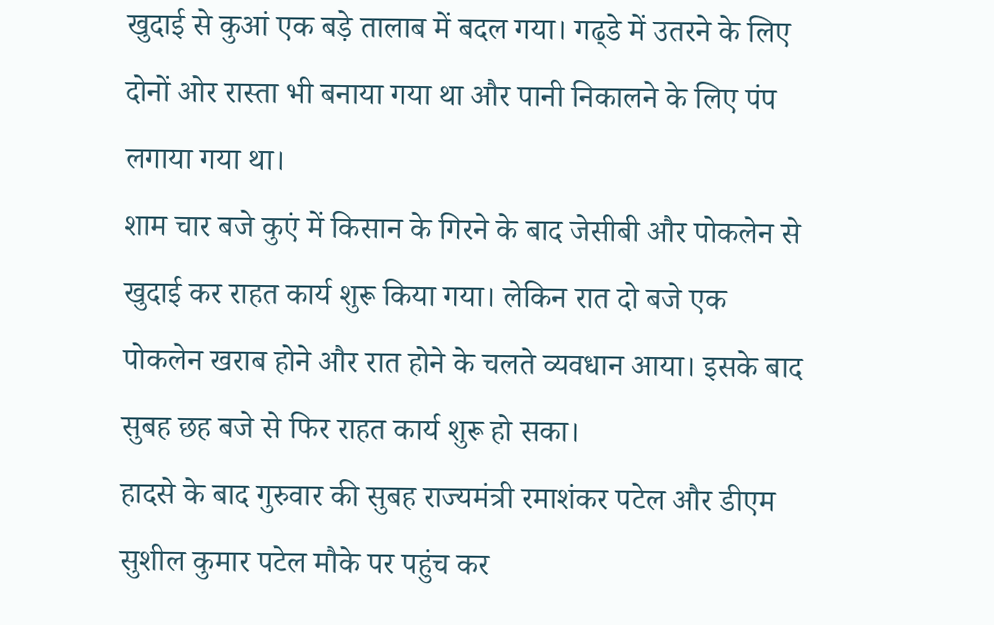खुदाई से कुआं एक बड़े तालाब में बदल गया। गढ्डे में उतरने के लिए दोनों ओर रास्ता भी बनाया गया था और पानी निकालने के लिए पंप लगाया गया था।
शाम चार बजे कुएं में किसान के गिरने के बाद जेसीबी और पोकलेन से खुदाई कर राहत कार्य शुरू किया गया। लेकिन रात दो बजे एक पोकलेन खराब होने और रात होने के चलते व्यवधान आया। इसके बाद सुबह छह बजे से फिर राहत कार्य शुरू हो सका।
हादसे के बाद गुरुवार की सुबह राज्यमंत्री रमाशंकर पटेल और डीएम सुशील कुमार पटेल मौके पर पहुंच कर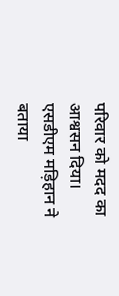परिवार को मदद का आश्वसन दिया। एसडीएम मड़िहान ने बताया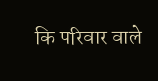कि परिवार वाले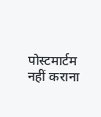पोस्टमार्टम नहीं कराना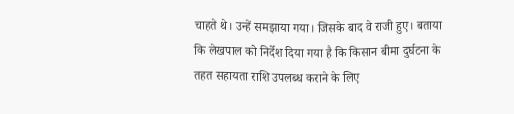चाहते थे। उन्हें समझाया गया। जिसके बाद वे राजी हुए। बताया कि लेखपाल को निर्देश दिया गया है कि किसान बीमा दुर्घटना के तहत सहायता राशि उपलब्ध कराने के लिए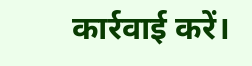कार्रवाई करें।